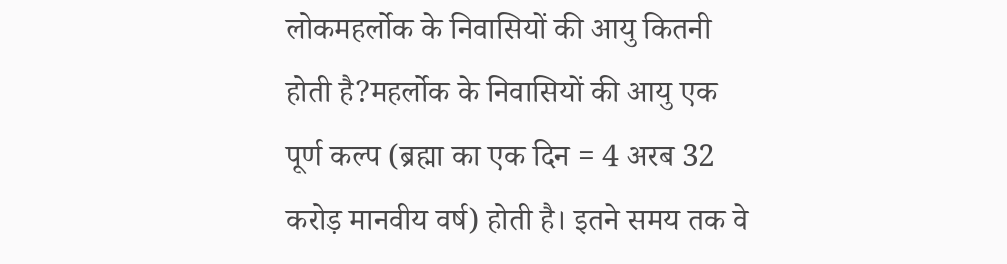लोकमहर्लोक के निवासियों की आयु कितनी होती है?महर्लोक के निवासियों की आयु एक पूर्ण कल्प (ब्रह्मा का एक दिन = 4 अरब 32 करोड़ मानवीय वर्ष) होती है। इतने समय तक वे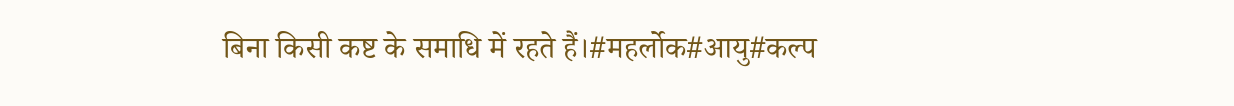बिना किसी कष्ट के समाधि में रहते हैं।#महर्लोक#आयु#कल्प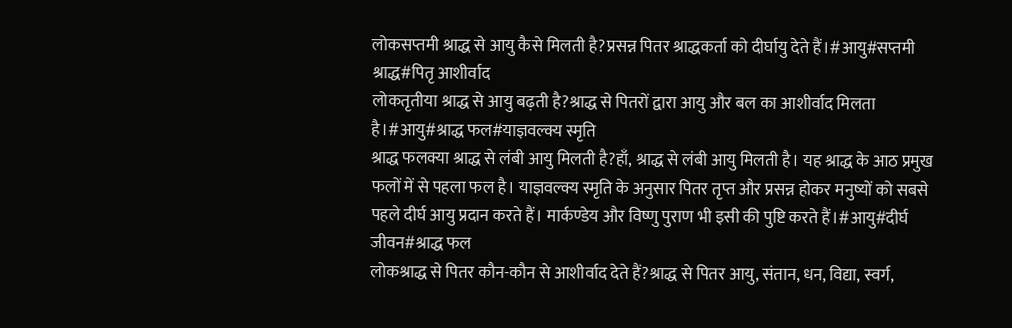लोकसप्तमी श्राद्ध से आयु कैसे मिलती है?प्रसन्न पितर श्राद्धकर्ता को दीर्घायु देते हैं।#आयु#सप्तमी श्राद्ध#पितृ आशीर्वाद
लोकतृतीया श्राद्ध से आयु बढ़ती है?श्राद्ध से पितरों द्वारा आयु और बल का आशीर्वाद मिलता है।#आयु#श्राद्ध फल#याज्ञवल्क्य स्मृति
श्राद्ध फलक्या श्राद्ध से लंबी आयु मिलती है?हाँ, श्राद्ध से लंबी आयु मिलती है। यह श्राद्ध के आठ प्रमुख फलों में से पहला फल है। याज्ञवल्क्य स्मृति के अनुसार पितर तृप्त और प्रसन्न होकर मनुष्यों को सबसे पहले दीर्घ आयु प्रदान करते हैं। मार्कण्डेय और विष्णु पुराण भी इसी की पुष्टि करते हैं।#आयु#दीर्घ जीवन#श्राद्ध फल
लोकश्राद्ध से पितर कौन-कौन से आशीर्वाद देते हैं?श्राद्ध से पितर आयु, संतान, धन, विद्या, स्वर्ग,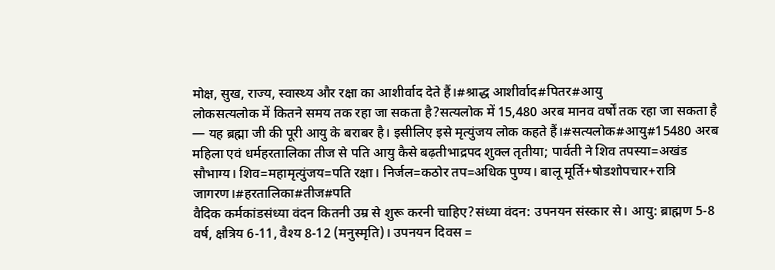मोक्ष, सुख, राज्य, स्वास्थ्य और रक्षा का आशीर्वाद देते हैं।#श्राद्ध आशीर्वाद#पितर#आयु
लोकसत्यलोक में कितने समय तक रहा जा सकता है?सत्यलोक में 15,480 अरब मानव वर्षों तक रहा जा सकता है — यह ब्रह्मा जी की पूरी आयु के बराबर है। इसीलिए इसे मृत्युंजय लोक कहते हैं।#सत्यलोक#आयु#15480 अरब
महिला एवं धर्महरतालिका तीज से पति आयु कैसे बढ़तीभाद्रपद शुक्ल तृतीया; पार्वती ने शिव तपस्या=अखंड सौभाग्य। शिव=महामृत्युंजय=पति रक्षा। निर्जल=कठोर तप=अधिक पुण्य। बालू मूर्ति+षोडशोपचार+रात्रि जागरण।#हरतालिका#तीज#पति
वैदिक कर्मकांडसंध्या वंदन कितनी उम्र से शुरू करनी चाहिए?संध्या वंदन: उपनयन संस्कार से। आयु: ब्राह्मण 5-8 वर्ष, क्षत्रिय 6-11, वैश्य 8-12 (मनुस्मृति)। उपनयन दिवस =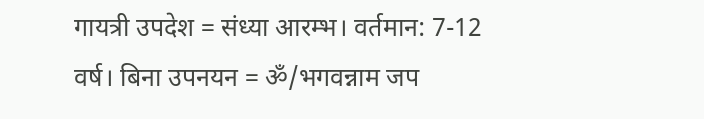गायत्री उपदेश = संध्या आरम्भ। वर्तमान: 7-12 वर्ष। बिना उपनयन = ॐ/भगवन्नाम जप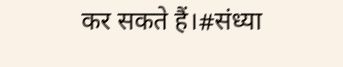कर सकते हैं।#संध्या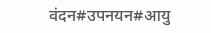वंदन#उपनयन#आयु